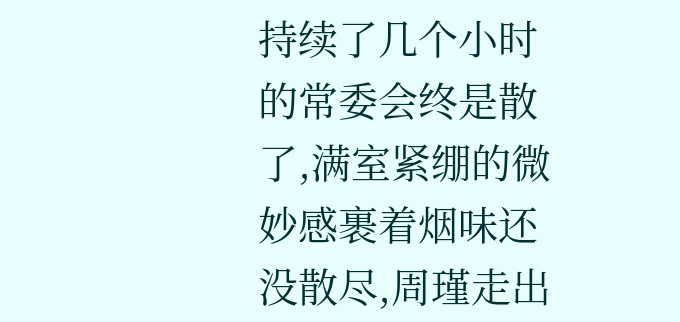持续了几个小时的常委会终是散了,满室紧绷的微妙感裹着烟味还没散尽,周瑾走出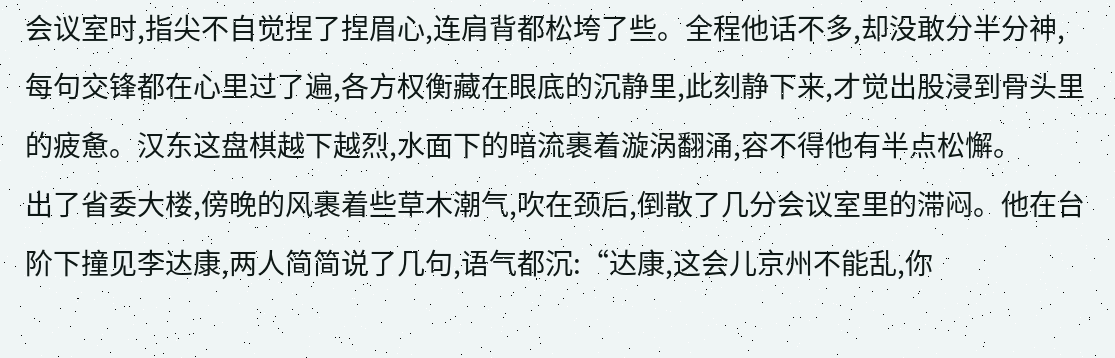会议室时,指尖不自觉捏了捏眉心,连肩背都松垮了些。全程他话不多,却没敢分半分神,每句交锋都在心里过了遍,各方权衡藏在眼底的沉静里,此刻静下来,才觉出股浸到骨头里的疲惫。汉东这盘棋越下越烈,水面下的暗流裹着漩涡翻涌,容不得他有半点松懈。
出了省委大楼,傍晚的风裹着些草木潮气,吹在颈后,倒散了几分会议室里的滞闷。他在台阶下撞见李达康,两人简简说了几句,语气都沉:“达康,这会儿京州不能乱,你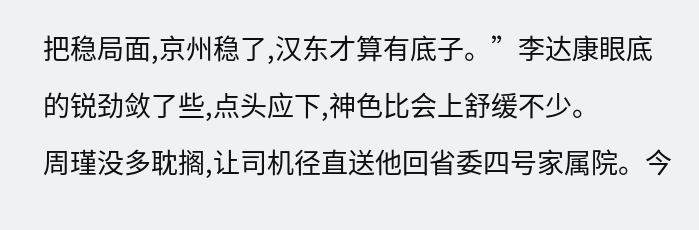把稳局面,京州稳了,汉东才算有底子。”李达康眼底的锐劲敛了些,点头应下,神色比会上舒缓不少。
周瑾没多耽搁,让司机径直送他回省委四号家属院。今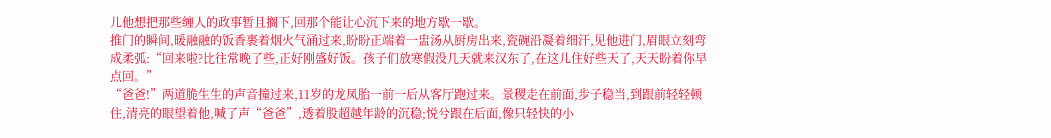儿他想把那些缠人的政事暂且搁下,回那个能让心沉下来的地方歇一歇。
推门的瞬间,暖融融的饭香裹着烟火气涌过来,盼盼正端着一盅汤从厨房出来,瓷碗沿凝着细汗,见他进门,眉眼立刻弯成柔弧:“回来啦?比往常晚了些,正好刚盛好饭。孩子们放寒假没几天就来汉东了,在这儿住好些天了,天天盼着你早点回。”
“爸爸!”两道脆生生的声音撞过来,11岁的龙凤胎一前一后从客厅跑过来。景稷走在前面,步子稳当,到跟前轻轻顿住,清亮的眼望着他,喊了声“爸爸”,透着股超越年龄的沉稳;悦兮跟在后面,像只轻快的小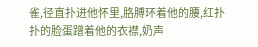雀,径直扑进他怀里,胳膊环着他的腰,红扑扑的脸蛋蹭着他的衣襟,奶声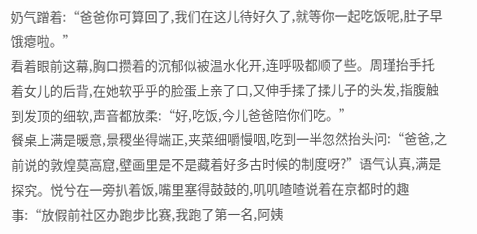奶气蹭着:“爸爸你可算回了,我们在这儿待好久了,就等你一起吃饭呢,肚子早饿瘪啦。”
看着眼前这幕,胸口攒着的沉郁似被温水化开,连呼吸都顺了些。周瑾抬手托着女儿的后背,在她软乎乎的脸蛋上亲了口,又伸手揉了揉儿子的头发,指腹触到发顶的细软,声音都放柔:“好,吃饭,今儿爸爸陪你们吃。”
餐桌上满是暖意,景稷坐得端正,夹菜细嚼慢咽,吃到一半忽然抬头问:“爸爸,之前说的敦煌莫高窟,壁画里是不是藏着好多古时候的制度呀?”语气认真,满是探究。悦兮在一旁扒着饭,嘴里塞得鼓鼓的,叽叽喳喳说着在京都时的趣事:“放假前社区办跑步比赛,我跑了第一名,阿姨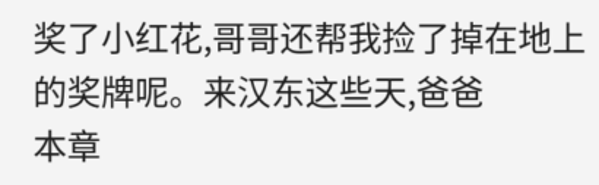奖了小红花,哥哥还帮我捡了掉在地上的奖牌呢。来汉东这些天,爸爸
本章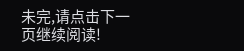未完,请点击下一页继续阅读!